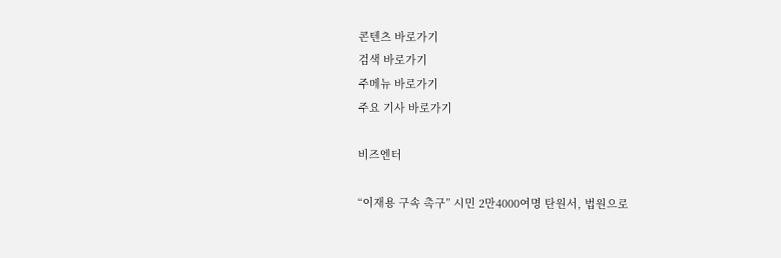콘텐츠 바로가기
검색 바로가기
주메뉴 바로가기
주요 기사 바로가기

비즈엔터

“이재용 구속 촉구” 시민 2만4000여명 탄원서, 법원으로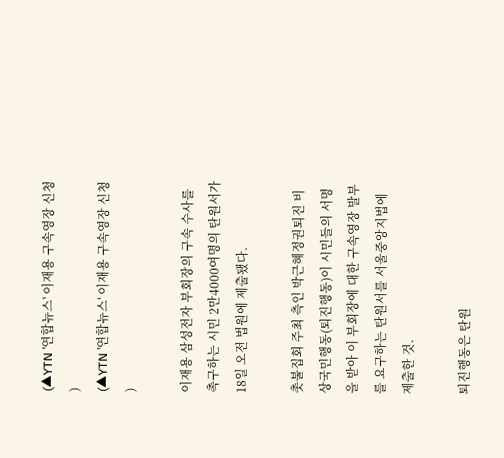(▲YTN '연합뉴스' 이재용 구속영장 신청 )
(▲YTN '연합뉴스' 이재용 구속영장 신청 )

이재용 삼성전자 부회장의 구속 수사를 촉구하는 시민 2만4000여명의 탄원서가 18일 오전 법원에 제출됐다.

촛불집회 주최 측인 박근혜정권퇴진 비상국민행동(퇴진행동)이 시민들의 서명을 받아 이 부회장에 대한 구속영장 발부를 요구하는 탄원서를 서울중앙지법에 제출한 것.

퇴진행동은 탄원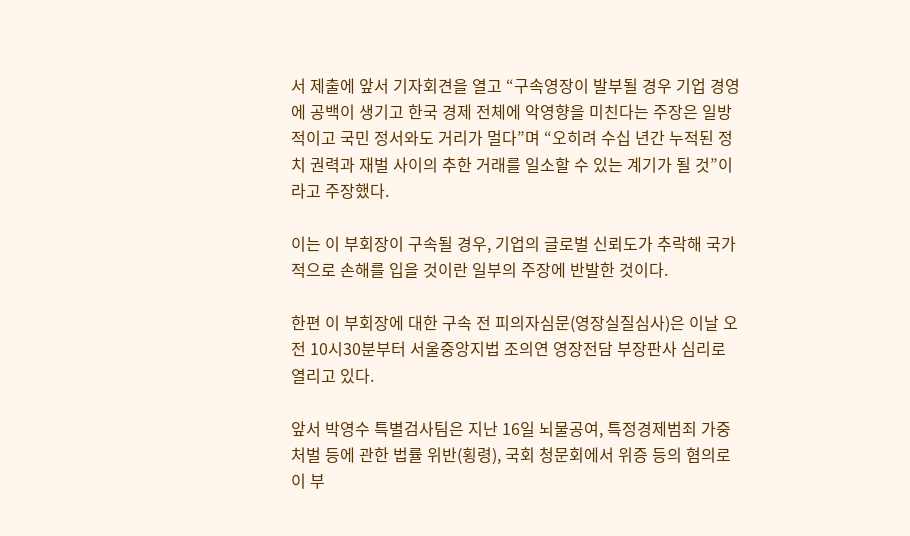서 제출에 앞서 기자회견을 열고 “구속영장이 발부될 경우 기업 경영에 공백이 생기고 한국 경제 전체에 악영향을 미친다는 주장은 일방적이고 국민 정서와도 거리가 멀다”며 “오히려 수십 년간 누적된 정치 권력과 재벌 사이의 추한 거래를 일소할 수 있는 계기가 될 것”이라고 주장했다.

이는 이 부회장이 구속될 경우, 기업의 글로벌 신뢰도가 추락해 국가적으로 손해를 입을 것이란 일부의 주장에 반발한 것이다.

한편 이 부회장에 대한 구속 전 피의자심문(영장실질심사)은 이날 오전 10시30분부터 서울중앙지법 조의연 영장전담 부장판사 심리로 열리고 있다.

앞서 박영수 특별검사팀은 지난 16일 뇌물공여, 특정경제범죄 가중처벌 등에 관한 법률 위반(횡령), 국회 청문회에서 위증 등의 혐의로 이 부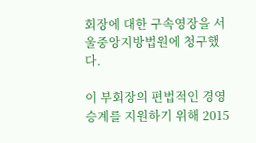회장에 대한 구속영장을 서울중앙지방법원에 청구했다.

이 부회장의 편법적인 경영승계를 지원하기 위해 2015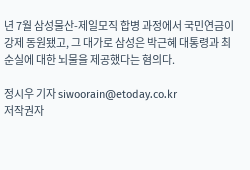년 7월 삼성물산-제일모직 합병 과정에서 국민연금이 강제 동원됐고, 그 대가로 삼성은 박근혜 대통령과 최순실에 대한 뇌물을 제공했다는 혐의다.

정시우 기자 siwoorain@etoday.co.kr
저작권자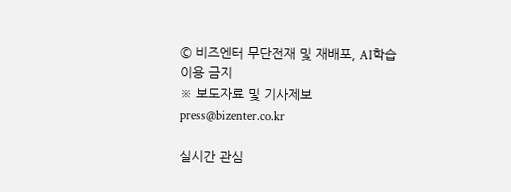© 비즈엔터 무단전재 및 재배포, AI학습 이용 금지
※ 보도자료 및 기사제보 press@bizenter.co.kr

실시간 관심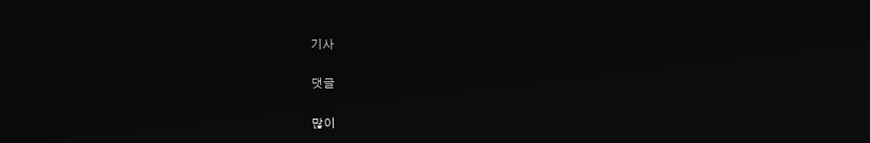기사

댓글

많이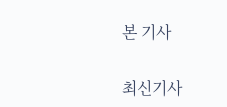본 기사

최신기사